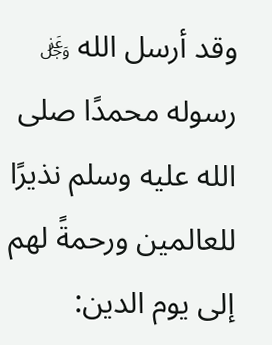وقد أرسل الله ﷿ رسوله محمدًا صلى الله عليه وسلم نذيرًا للعالمين ورحمةً لهم إلى يوم الدين: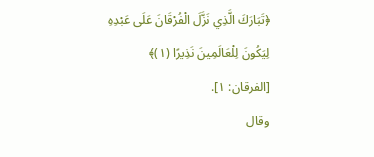﴿تَبَارَكَ الَّذِي نَزَّلَ الْفُرْقَانَ عَلَى عَبْدِهِ لِيَكُونَ لِلْعَالَمِينَ نَذِيرًا (١)﴾ [الفرقان: ١].
وقال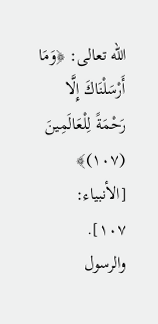الله تعالى: ﴿وَمَا أَرْسَلْنَاكَ إِلَّا رَحْمَةً لِلْعَالَمِينَ (١٠٧)﴾ [الأنبياء: ١٠٧].
والرسول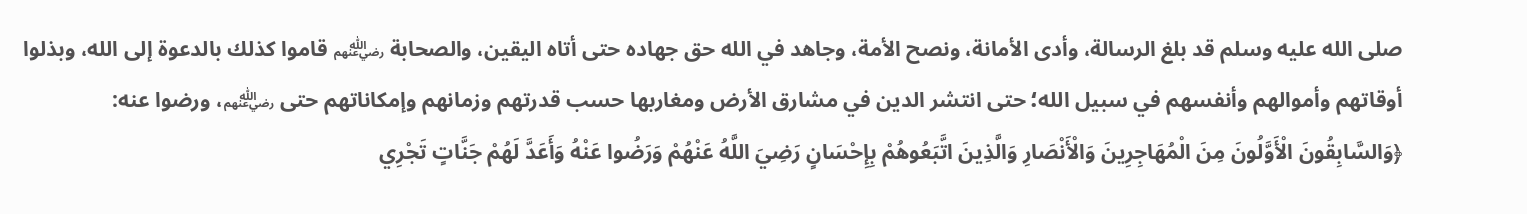صلى الله عليه وسلم قد بلغ الرسالة، وأدى الأمانة، ونصح الأمة، وجاهد في الله حق جهاده حتى أتاه اليقين، والصحابة ﵃ قاموا كذلك بالدعوة إلى الله، وبذلوا أوقاتهم وأموالهم وأنفسهم في سبيل الله؛ حتى انتشر الدين في مشارق الأرض ومغاربها حسب قدرتهم وزمانهم وإمكاناتهم حتى ﵃، ورضوا عنه: ﴿وَالسَّابِقُونَ الْأَوَّلُونَ مِنَ الْمُهَاجِرِينَ وَالْأَنْصَارِ وَالَّذِينَ اتَّبَعُوهُمْ بِإِحْسَانٍ رَضِيَ اللَّهُ عَنْهُمْ وَرَضُوا عَنْهُ وَأَعَدَّ لَهُمْ جَنَّاتٍ تَجْرِي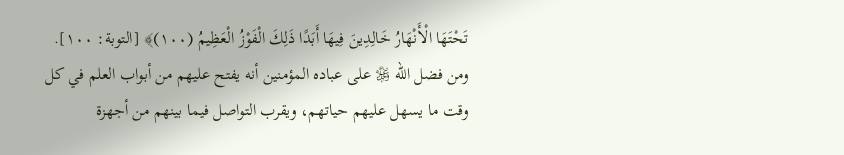تَحْتَهَا الْأَنْهَارُ خَالِدِينَ فِيهَا أَبَدًا ذَلِكَ الْفَوْزُ الْعَظِيمُ (١٠٠)﴾ [التوبة: ١٠٠].
ومن فضل الله ﷿ على عباده المؤمنين أنه يفتح عليهم من أبواب العلم في كل وقت ما يسهل عليهم حياتهم، ويقرب التواصل فيما بينهم من أجهزة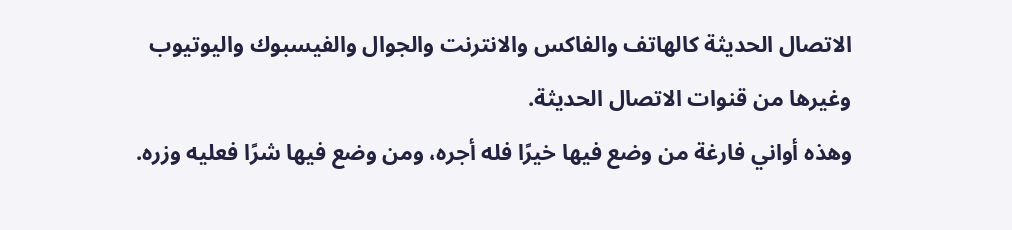الاتصال الحديثة كالهاتف والفاكس والانترنت والجوال والفيسبوك واليوتيوب وغيرها من قنوات الاتصال الحديثة.
وهذه أواني فارغة من وضع فيها خيرًا فله أجره، ومن وضع فيها شرًا فعليه وزره.